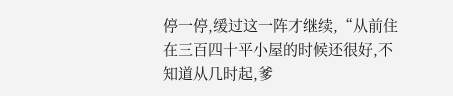停一停,缓过这一阵才继续,“从前住在三百四十平小屋的时候还很好,不知道从几时起,爹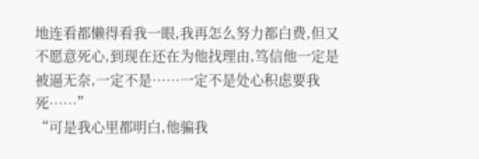地连看都懒得看我一眼,我再怎么努力都白费,但又不愿意死心,到现在还在为他找理由,笃信他一定是被逼无奈,一定不是……一定不是处心积虑要我死……”
“可是我心里都明白,他骗我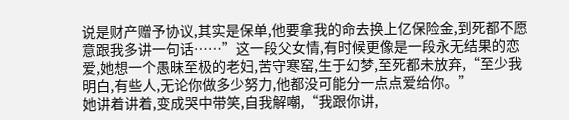说是财产赠予协议,其实是保单,他要拿我的命去换上亿保险金,到死都不愿意跟我多讲一句话……”这一段父女情,有时候更像是一段永无结果的恋爱,她想一个愚昧至极的老妇,苦守寒窑,生于幻梦,至死都未放弃,“至少我明白,有些人,无论你做多少努力,他都没可能分一点点爱给你。”
她讲着讲着,变成哭中带笑,自我解嘲,“我跟你讲,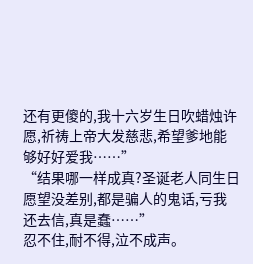还有更傻的,我十六岁生日吹蜡烛许愿,祈祷上帝大发慈悲,希望爹地能够好好爱我……”
“结果哪一样成真?圣诞老人同生日愿望没差别,都是骗人的鬼话,亏我还去信,真是蠢……”
忍不住,耐不得,泣不成声。